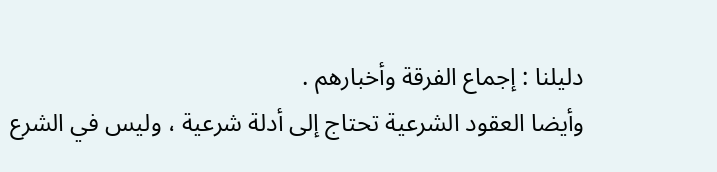دليلنا : إجماع الفرقة وأخبارهم .
وأيضا العقود الشرعية تحتاج إلى أدلة شرعية ، وليس في الشرع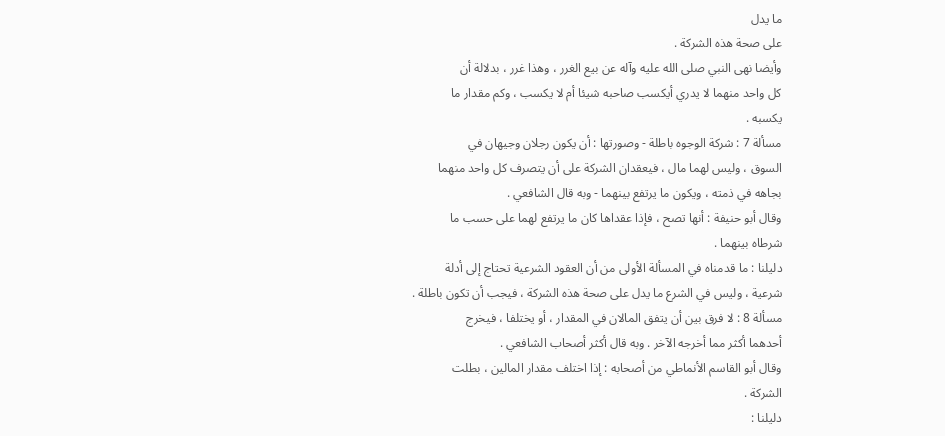ما يدل
على صحة هذه الشركة .
وأيضا نهى النبي صلى الله عليه وآله عن بيع الغرر ، وهذا غرر ، بدلالة أن
كل واحد منهما لا يدري أيكسب صاحبه شيئا أم لا يكسب ، وكم مقدار ما
يكسبه .
مسألة 7 : شركة الوجوه باطلة - وصورتها : أن يكون رجلان وجيهان في
السوق ، وليس لهما مال ، فيعقدان الشركة على أن يتصرف كل واحد منهما
بجاهه في ذمته ، ويكون ما يرتفع بينهما - وبه قال الشافعي .
وقال أبو حنيفة : أنها تصح ، فإذا عقداها كان ما يرتفع لهما على حسب ما
شرطاه بينهما .
دليلنا : ما قدمناه في المسألة الأولى من أن العقود الشرعية تحتاج إلى أدلة
شرعية ، وليس في الشرع ما يدل على صحة هذه الشركة ، فيجب أن تكون باطلة .
مسألة 8 : لا فرق بين أن يتفق المالان في المقدار ، أو يختلفا ، فيخرج
أحدهما أكثر مما أخرجه الآخر . وبه قال أكثر أصحاب الشافعي .
وقال أبو القاسم الأنماطي من أصحابه : إذا اختلف مقدار المالين ، بطلت
الشركة .
دليلنا :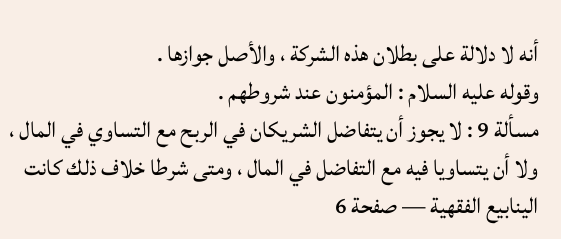أنه لا دلالة على بطلان هذه الشركة ، والأصل جوازها .
وقوله عليه السلام : المؤمنون عند شروطهم .
مسألة 9 : لا يجوز أن يتفاضل الشريكان في الربح مع التساوي في المال ،
ولا أن يتساويا فيه مع التفاضل في المال ، ومتى شرطا خلاف ذلك كانت
الينابيع الفقهية — صفحة 6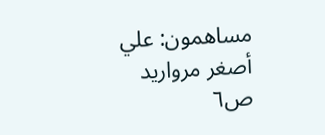مساهمون: علي أصغر مرواريد
ص٦